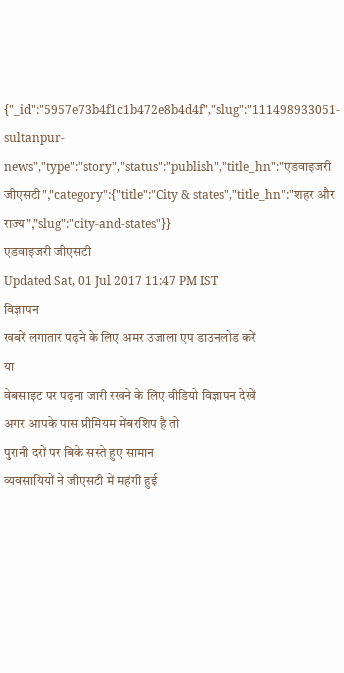{"_id":"5957e73b4f1c1b472e8b4d4f","slug":"111498933051-sultanpur-news","type":"story","status":"publish","title_hn":"एडवाइजरी जीएसटी","category":{"title":"City & states","title_hn":"शहर और राज्य","slug":"city-and-states"}}
एडवाइजरी जीएसटी
Updated Sat, 01 Jul 2017 11:47 PM IST
विज्ञापन
खबरें लगातार पढ़ने के लिए अमर उजाला एप डाउनलोड करें
या
वेबसाइट पर पढ़ना जारी रखने के लिए वीडियो विज्ञापन देखें
अगर आपके पास प्रीमियम मेंबरशिप है तो
पुरानी दरों पर बिके सस्ते हुए सामान
व्यवसायियों ने जीएसटी में महंगी हुई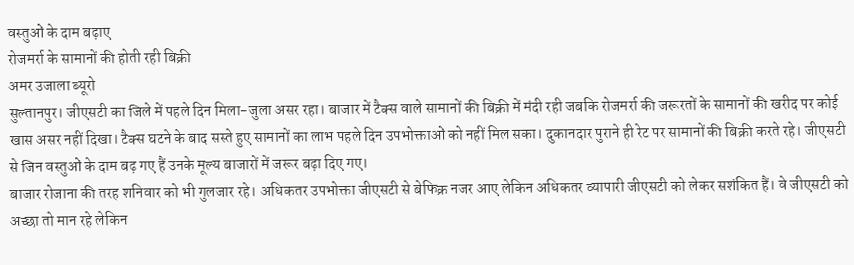वस्तुओं के दाम बढ़ाए
रोजमर्रा के सामानों की होती रही बिक्री
अमर उजाला ब्यूरो
सुल्तानपुर। जीएसटी का जिले में पहले दिन मिला-जुला असर रहा। बाजार में टैक्स वाले सामानों की बिक्री में मंदी रही जबकि रोजमर्रा की जरूरतों के सामानों की खरीद पर कोई खास असर नहीं दिखा। टैक्स घटने के बाद सस्ते हुए सामानों का लाभ पहले दिन उपभोक्ताओं को नहीं मिल सका। दुकानदार पुराने ही रेट पर सामानों की बिक्री करते रहे। जीएसटी से जिन वस्तुओं के दाम बढ़ गए हैं उनके मूल्य बाजारों में जरूर बढ़ा दिए गए।
बाजार रोजाना की तरह शनिवार को भी गुलजार रहे। अधिकतर उपभोक्ता जीएसटी से बेफिक्र नजर आए लेकिन अधिकतर व्यापारी जीएसटी को लेकर सशंकित हैं। वे जीएसटी को अच्छा तो मान रहे लेकिन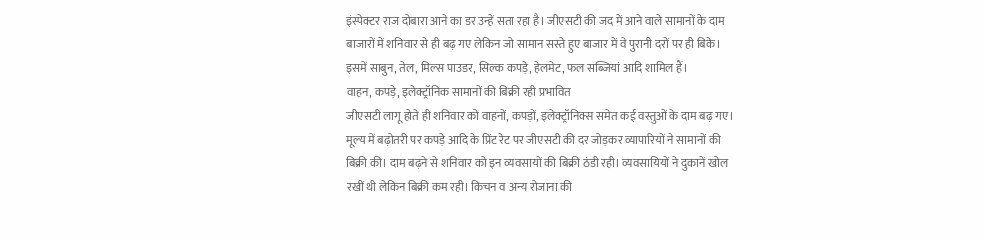इंस्पेक्टर राज दोबारा आने का डर उन्हें सता रहा है। जीएसटी की जद में आने वाले सामानों के दाम बाजारों में शनिवार से ही बढ़ गए लेकिन जो सामान सस्ते हुए बाजार में वे पुरानी दरों पर ही बिके। इसमें साबुन, तेल, मिल्स पाउडर, सिल्क कपड़े, हेलमेट, फल सब्जियां आदि शामिल हैं।
वाहन, कपड़े, इलेक्ट्रॉनिक सामानों की बिक्री रही प्रभावित
जीएसटी लागू होते ही शनिवार को वाहनों, कपड़ों, इलेक्ट्रॉनिक्स समेत कई वस्तुओं के दाम बढ़ गए। मूल्य में बढ़ोतरी पर कपड़े आदि के प्रिंट रेट पर जीएसटी की दर जोड़कर व्यापारियों ने सामानों की बिक्री की। दाम बढ़ने से शनिवार को इन व्यवसायों की बिक्री ठंडी रही। व्यवसायियों ने दुकानें खोल रखीं थी लेकिन बिक्री कम रही। किचन व अन्य रोजाना की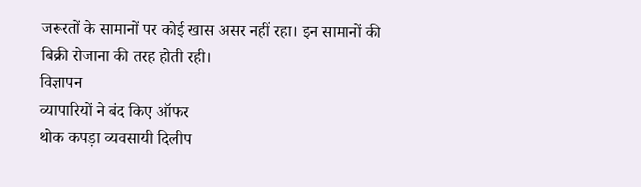जरूरतों के सामानों पर कोई खास असर नहीं रहा। इन सामानों की बिक्री रोजाना की तरह होती रही।
विज्ञापन
व्यापारियों ने बंद किए ऑफर
थोक कपड़ा व्यवसायी दिलीप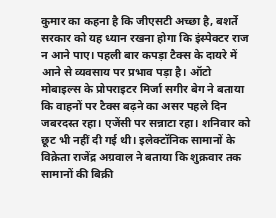कुमार का कहना है कि जीएसटी अच्छा है, बशर्ते सरकार को यह ध्यान रखना होगा कि इंस्पेक्टर राज न आने पाए। पहली बार कपड़ा टैक्स के दायरे में आने से व्यवसाय पर प्रभाव पड़ा है। ऑटो मोबाइल्स के प्रोपराइटर मिर्जा सगीर बेग ने बताया कि वाहनों पर टैक्स बढ़ने का असर पहले दिन जबरदस्त रहा। एजेंसी पर सन्नाटा रहा। शनिवार को छूट भी नहीं दी गई थी। इलेक्टॉनिक सामानों के विक्रेता राजेंद्र अग्रवाल ने बताया कि शुक्रवार तक सामानों की बिक्री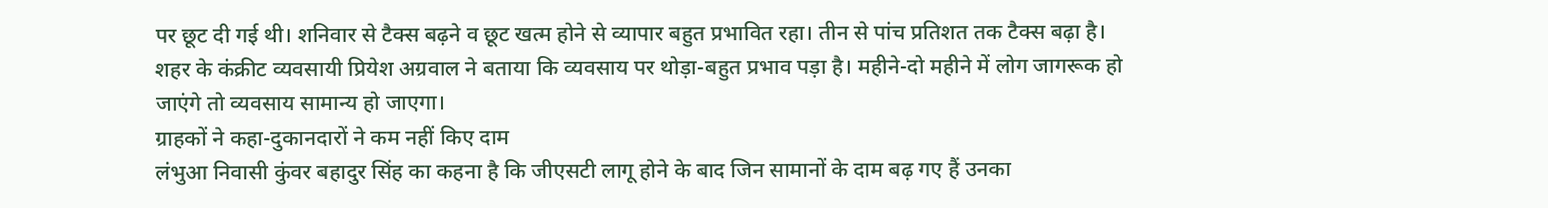पर छूट दी गई थी। शनिवार से टैक्स बढ़ने व छूट खत्म होने से व्यापार बहुत प्रभावित रहा। तीन से पांच प्रतिशत तक टैक्स बढ़ा है। शहर के कंक्रीट व्यवसायी प्रियेश अग्रवाल ने बताया कि व्यवसाय पर थोड़ा-बहुत प्रभाव पड़ा है। महीने-दो महीने में लोग जागरूक हो जाएंगे तो व्यवसाय सामान्य हो जाएगा।
ग्राहकों ने कहा-दुकानदारों ने कम नहीं किए दाम
लंभुआ निवासी कुंवर बहादुर सिंह का कहना है कि जीएसटी लागू होने के बाद जिन सामानों के दाम बढ़ गए हैं उनका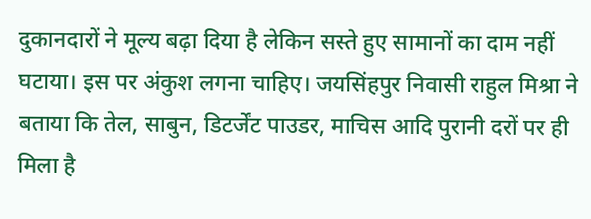दुकानदारों ने मूल्य बढ़ा दिया है लेकिन सस्ते हुए सामानों का दाम नहीं घटाया। इस पर अंकुश लगना चाहिए। जयसिंहपुर निवासी राहुल मिश्रा ने बताया कि तेल, साबुन, डिटर्जेंट पाउडर, माचिस आदि पुरानी दरों पर ही मिला है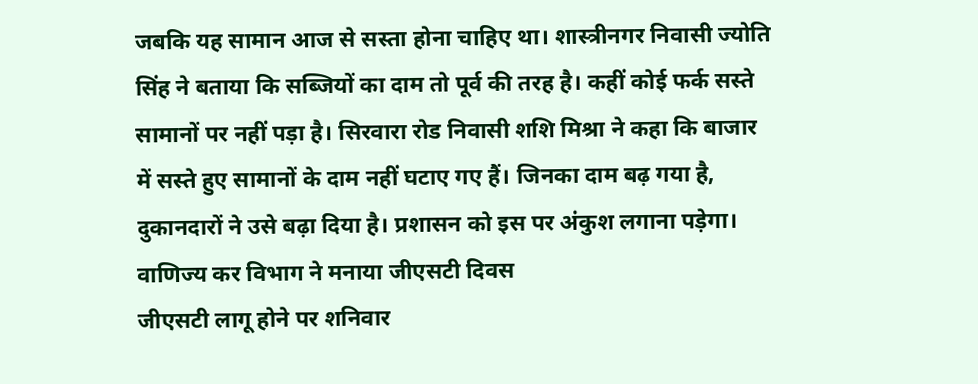जबकि यह सामान आज से सस्ता होना चाहिए था। शास्त्रीनगर निवासी ज्योति सिंह ने बताया कि सब्जियों का दाम तो पूर्व की तरह है। कहीं कोई फर्क सस्ते सामानों पर नहीं पड़ा है। सिरवारा रोड निवासी शशि मिश्रा ने कहा कि बाजार में सस्ते हुए सामानों के दाम नहीं घटाए गए हैं। जिनका दाम बढ़ गया है, दुकानदारों ने उसे बढ़ा दिया है। प्रशासन को इस पर अंकुश लगाना पड़ेगा।
वाणिज्य कर विभाग ने मनाया जीएसटी दिवस
जीएसटी लागू होने पर शनिवार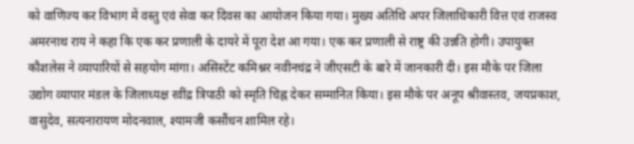को वाणिज्य कर विभाग में वस्तु एवं सेवा कर दिवस का आयोजन किया गया। मुख्य अतिथि अपर जिलाधिकारी वित्त एवं राजस्व अमरनाथ राय ने कहा कि एक कर प्रणाली के दायरे में पूरा देश आ गया। एक कर प्रणाली से राष्ट्र की उन्नति होगी। उपायुक्त कौशलेस ने व्यापारियों से सहयोग मांगा। असिस्टेंट कमिश्नर नवीनचंद्र ने जीएसटी के बारे में जानकारी दी। इस मौके पर जिला उद्योग व्यापार मंडल के जिलाध्यक्ष रवींद्र त्रिपाठी को स्मृति चिह्न देकर सम्मानित किया। इस मौके पर अनूप श्रीवास्तव, जयप्रकाश, वासुदेव, सत्यनारायण मोदनवाल, श्यामजी कसौंधन शामिल रहे।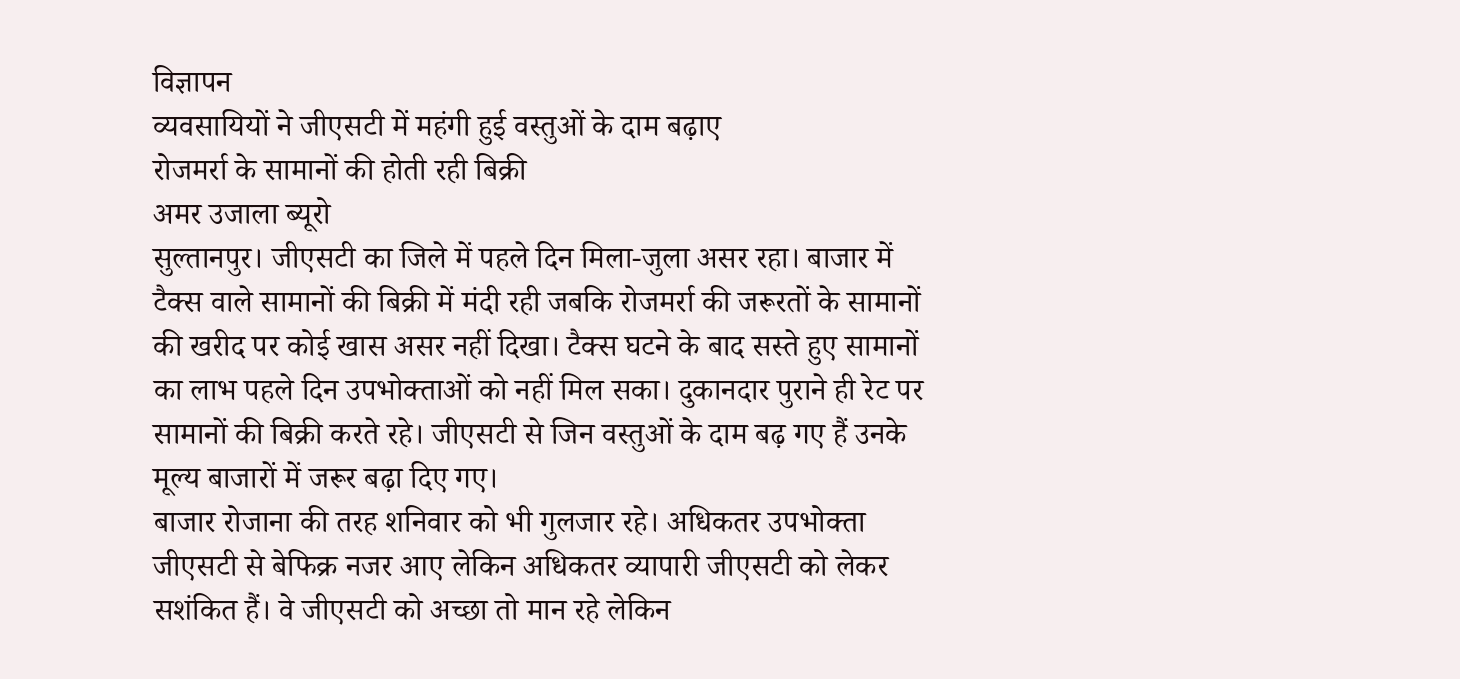विज्ञापन
व्यवसायियों ने जीएसटी में महंगी हुई वस्तुओं के दाम बढ़ाए
रोजमर्रा के सामानों की होती रही बिक्री
अमर उजाला ब्यूरो
सुल्तानपुर। जीएसटी का जिले में पहले दिन मिला-जुला असर रहा। बाजार में टैक्स वाले सामानों की बिक्री में मंदी रही जबकि रोजमर्रा की जरूरतों के सामानों की खरीद पर कोई खास असर नहीं दिखा। टैक्स घटने के बाद सस्ते हुए सामानों का लाभ पहले दिन उपभोक्ताओं को नहीं मिल सका। दुकानदार पुराने ही रेट पर सामानों की बिक्री करते रहे। जीएसटी से जिन वस्तुओं के दाम बढ़ गए हैं उनके मूल्य बाजारों में जरूर बढ़ा दिए गए।
बाजार रोजाना की तरह शनिवार को भी गुलजार रहे। अधिकतर उपभोक्ता जीएसटी से बेफिक्र नजर आए लेकिन अधिकतर व्यापारी जीएसटी को लेकर सशंकित हैं। वे जीएसटी को अच्छा तो मान रहे लेकिन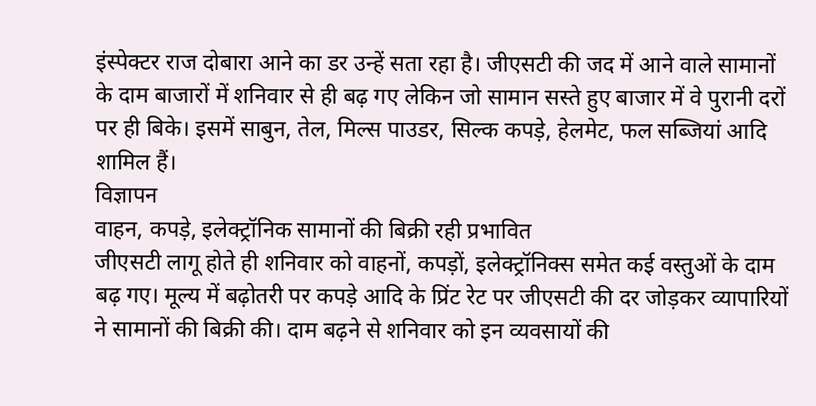इंस्पेक्टर राज दोबारा आने का डर उन्हें सता रहा है। जीएसटी की जद में आने वाले सामानों के दाम बाजारों में शनिवार से ही बढ़ गए लेकिन जो सामान सस्ते हुए बाजार में वे पुरानी दरों पर ही बिके। इसमें साबुन, तेल, मिल्स पाउडर, सिल्क कपड़े, हेलमेट, फल सब्जियां आदि शामिल हैं।
विज्ञापन
वाहन, कपड़े, इलेक्ट्रॉनिक सामानों की बिक्री रही प्रभावित
जीएसटी लागू होते ही शनिवार को वाहनों, कपड़ों, इलेक्ट्रॉनिक्स समेत कई वस्तुओं के दाम बढ़ गए। मूल्य में बढ़ोतरी पर कपड़े आदि के प्रिंट रेट पर जीएसटी की दर जोड़कर व्यापारियों ने सामानों की बिक्री की। दाम बढ़ने से शनिवार को इन व्यवसायों की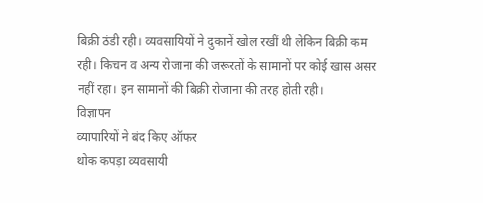बिक्री ठंडी रही। व्यवसायियों ने दुकानें खोल रखीं थी लेकिन बिक्री कम रही। किचन व अन्य रोजाना की जरूरतों के सामानों पर कोई खास असर नहीं रहा। इन सामानों की बिक्री रोजाना की तरह होती रही।
विज्ञापन
व्यापारियों ने बंद किए ऑफर
थोक कपड़ा व्यवसायी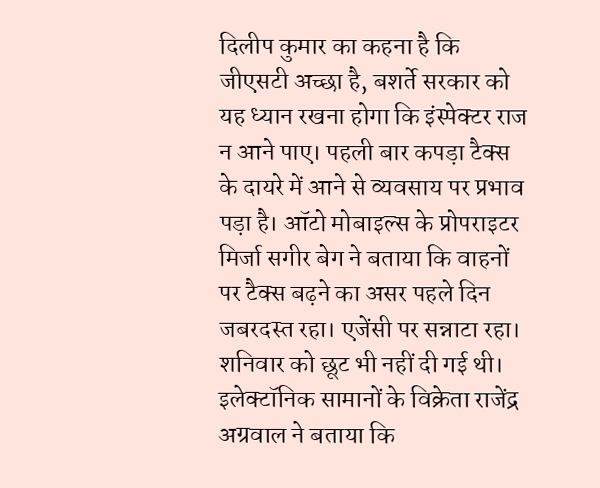दिलीप कुमार का कहना है कि जीएसटी अच्छा है, बशर्ते सरकार को यह ध्यान रखना होगा कि इंस्पेक्टर राज न आने पाए। पहली बार कपड़ा टैक्स के दायरे में आने से व्यवसाय पर प्रभाव पड़ा है। ऑटो मोबाइल्स के प्रोपराइटर मिर्जा सगीर बेग ने बताया कि वाहनों पर टैक्स बढ़ने का असर पहले दिन जबरदस्त रहा। एजेंसी पर सन्नाटा रहा। शनिवार को छूट भी नहीं दी गई थी। इलेक्टॉनिक सामानों के विक्रेता राजेंद्र अग्रवाल ने बताया कि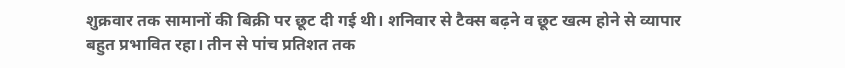शुक्रवार तक सामानों की बिक्री पर छूट दी गई थी। शनिवार से टैक्स बढ़ने व छूट खत्म होने से व्यापार बहुत प्रभावित रहा। तीन से पांच प्रतिशत तक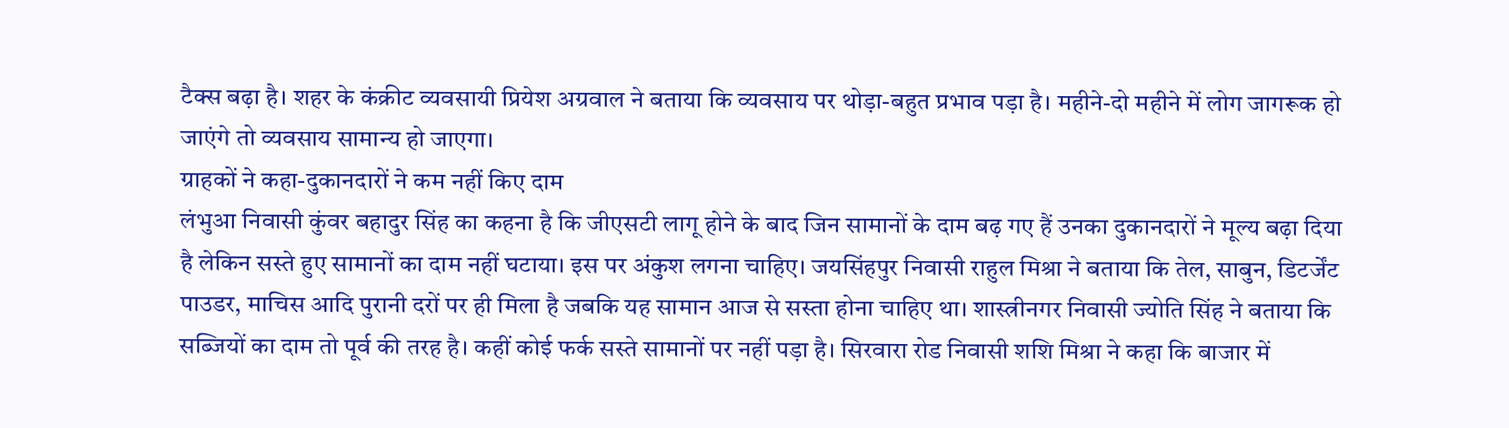टैक्स बढ़ा है। शहर के कंक्रीट व्यवसायी प्रियेश अग्रवाल ने बताया कि व्यवसाय पर थोड़ा-बहुत प्रभाव पड़ा है। महीने-दो महीने में लोग जागरूक हो जाएंगे तो व्यवसाय सामान्य हो जाएगा।
ग्राहकों ने कहा-दुकानदारों ने कम नहीं किए दाम
लंभुआ निवासी कुंवर बहादुर सिंह का कहना है कि जीएसटी लागू होने के बाद जिन सामानों के दाम बढ़ गए हैं उनका दुकानदारों ने मूल्य बढ़ा दिया है लेकिन सस्ते हुए सामानों का दाम नहीं घटाया। इस पर अंकुश लगना चाहिए। जयसिंहपुर निवासी राहुल मिश्रा ने बताया कि तेल, साबुन, डिटर्जेंट पाउडर, माचिस आदि पुरानी दरों पर ही मिला है जबकि यह सामान आज से सस्ता होना चाहिए था। शास्त्रीनगर निवासी ज्योति सिंह ने बताया कि सब्जियों का दाम तो पूर्व की तरह है। कहीं कोई फर्क सस्ते सामानों पर नहीं पड़ा है। सिरवारा रोड निवासी शशि मिश्रा ने कहा कि बाजार में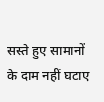सस्ते हुए सामानों के दाम नहीं घटाए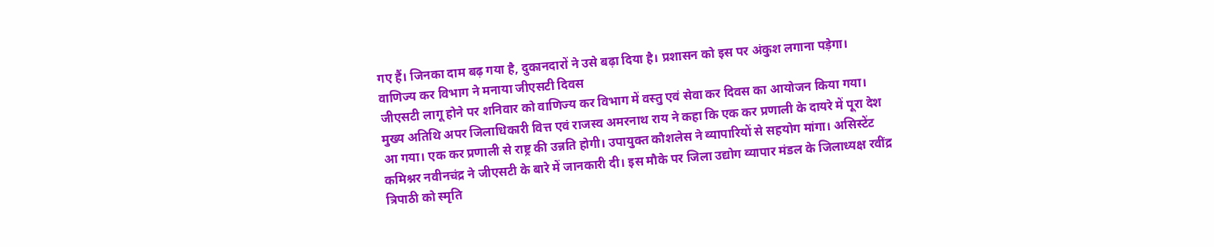गए हैं। जिनका दाम बढ़ गया है, दुकानदारों ने उसे बढ़ा दिया है। प्रशासन को इस पर अंकुश लगाना पड़ेगा।
वाणिज्य कर विभाग ने मनाया जीएसटी दिवस
जीएसटी लागू होने पर शनिवार को वाणिज्य कर विभाग में वस्तु एवं सेवा कर दिवस का आयोजन किया गया। मुख्य अतिथि अपर जिलाधिकारी वित्त एवं राजस्व अमरनाथ राय ने कहा कि एक कर प्रणाली के दायरे में पूरा देश आ गया। एक कर प्रणाली से राष्ट्र की उन्नति होगी। उपायुक्त कौशलेस ने व्यापारियों से सहयोग मांगा। असिस्टेंट कमिश्नर नवीनचंद्र ने जीएसटी के बारे में जानकारी दी। इस मौके पर जिला उद्योग व्यापार मंडल के जिलाध्यक्ष रवींद्र त्रिपाठी को स्मृति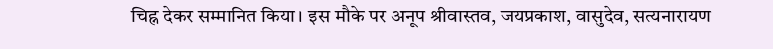चिह्न देकर सम्मानित किया। इस मौके पर अनूप श्रीवास्तव, जयप्रकाश, वासुदेव, सत्यनारायण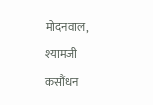मोदनवाल, श्यामजी कसौंधन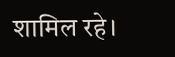शामिल रहे।